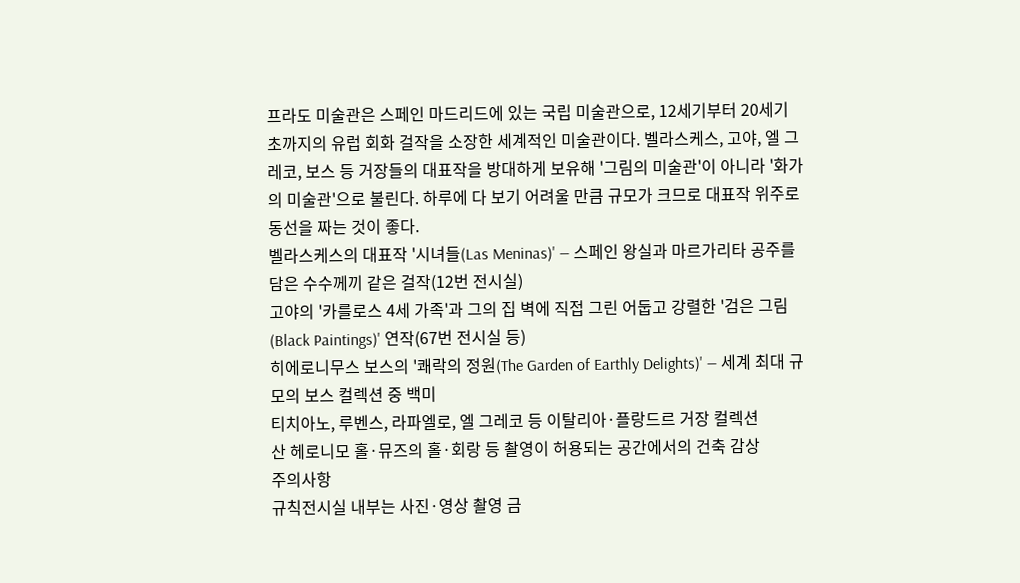프라도 미술관은 스페인 마드리드에 있는 국립 미술관으로, 12세기부터 20세기 초까지의 유럽 회화 걸작을 소장한 세계적인 미술관이다. 벨라스케스, 고야, 엘 그레코, 보스 등 거장들의 대표작을 방대하게 보유해 '그림의 미술관'이 아니라 '화가의 미술관'으로 불린다. 하루에 다 보기 어려울 만큼 규모가 크므로 대표작 위주로 동선을 짜는 것이 좋다.
벨라스케스의 대표작 '시녀들(Las Meninas)' — 스페인 왕실과 마르가리타 공주를 담은 수수께끼 같은 걸작(12번 전시실)
고야의 '카를로스 4세 가족'과 그의 집 벽에 직접 그린 어둡고 강렬한 '검은 그림(Black Paintings)' 연작(67번 전시실 등)
히에로니무스 보스의 '쾌락의 정원(The Garden of Earthly Delights)' — 세계 최대 규모의 보스 컬렉션 중 백미
티치아노, 루벤스, 라파엘로, 엘 그레코 등 이탈리아·플랑드르 거장 컬렉션
산 헤로니모 홀·뮤즈의 홀·회랑 등 촬영이 허용되는 공간에서의 건축 감상
주의사항
규칙전시실 내부는 사진·영상 촬영 금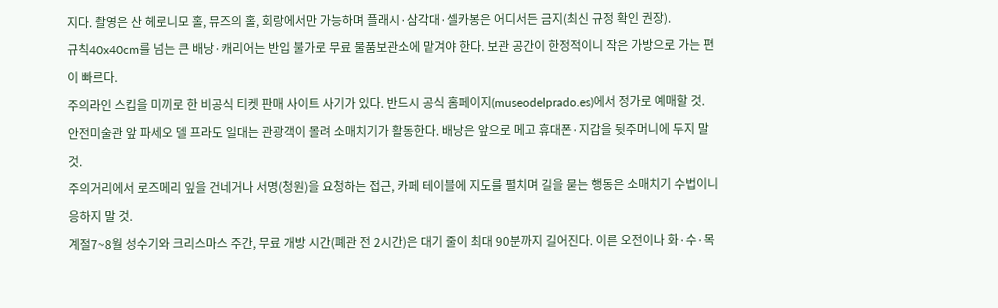지다. 촬영은 산 헤로니모 홀, 뮤즈의 홀, 회랑에서만 가능하며 플래시·삼각대·셀카봉은 어디서든 금지(최신 규정 확인 권장).
규칙40x40cm를 넘는 큰 배낭·캐리어는 반입 불가로 무료 물품보관소에 맡겨야 한다. 보관 공간이 한정적이니 작은 가방으로 가는 편이 빠르다.
주의라인 스킵을 미끼로 한 비공식 티켓 판매 사이트 사기가 있다. 반드시 공식 홈페이지(museodelprado.es)에서 정가로 예매할 것.
안전미술관 앞 파세오 델 프라도 일대는 관광객이 몰려 소매치기가 활동한다. 배낭은 앞으로 메고 휴대폰·지갑을 뒷주머니에 두지 말 것.
주의거리에서 로즈메리 잎을 건네거나 서명(청원)을 요청하는 접근, 카페 테이블에 지도를 펼치며 길을 묻는 행동은 소매치기 수법이니 응하지 말 것.
계절7~8월 성수기와 크리스마스 주간, 무료 개방 시간(폐관 전 2시간)은 대기 줄이 최대 90분까지 길어진다. 이른 오전이나 화·수·목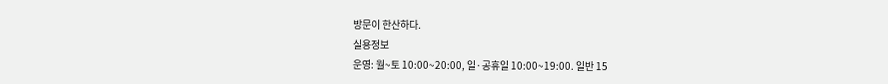방문이 한산하다.
실용정보
운영: 월~토 10:00~20:00, 일·공휴일 10:00~19:00. 일반 15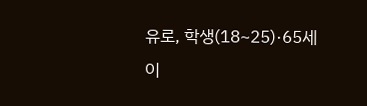유로, 학생(18~25)·65세 이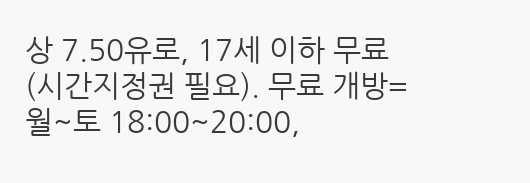상 7.50유로, 17세 이하 무료(시간지정권 필요). 무료 개방=월~토 18:00~20:00,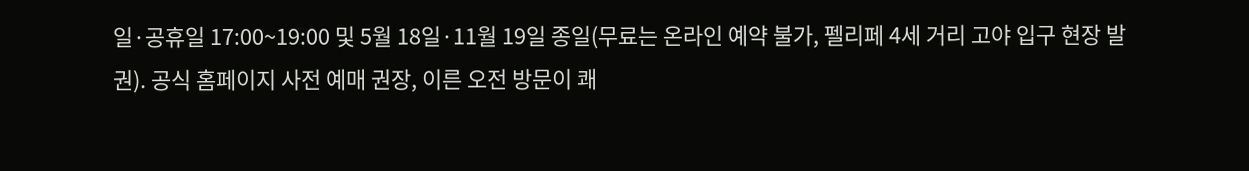일·공휴일 17:00~19:00 및 5월 18일·11월 19일 종일(무료는 온라인 예약 불가, 펠리페 4세 거리 고야 입구 현장 발권). 공식 홈페이지 사전 예매 권장, 이른 오전 방문이 쾌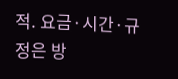적. 요금·시간·규정은 방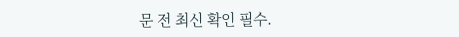문 전 최신 확인 필수.